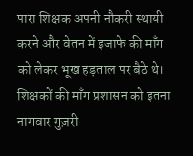पारा शिक्षक अपनी नौकरी स्थायी करने और वेतन में इजाफे की माँग को लेकर भूख हड़ताल पर बैठे थे। शिक्षकों की माँग प्रशासन को इतना नागवार गुज़री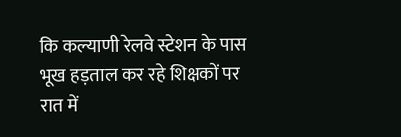कि कल्याणी रेलवे स्टेशन के पास भूख हड़ताल कर रहे शिक्षकों पर रात में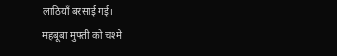लाठियाँ बरसाई गई।
महबूबा मुफ्ती को चश्मे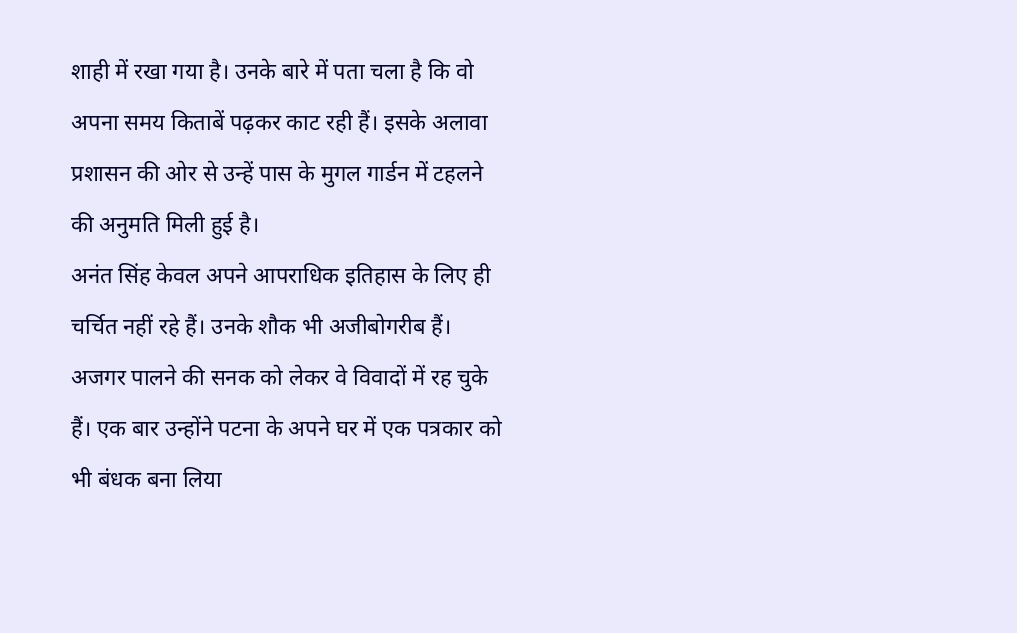शाही में रखा गया है। उनके बारे में पता चला है कि वो अपना समय किताबें पढ़कर काट रही हैं। इसके अलावा प्रशासन की ओर से उन्हें पास के मुगल गार्डन में टहलने की अनुमति मिली हुई है।
अनंत सिंह केवल अपने आपराधिक इतिहास के लिए ही चर्चित नहीं रहे हैं। उनके शौक भी अजीबोगरीब हैं। अजगर पालने की सनक को लेकर वे विवादों में रह चुके हैं। एक बार उन्होंने पटना के अपने घर में एक पत्रकार को भी बंधक बना लिया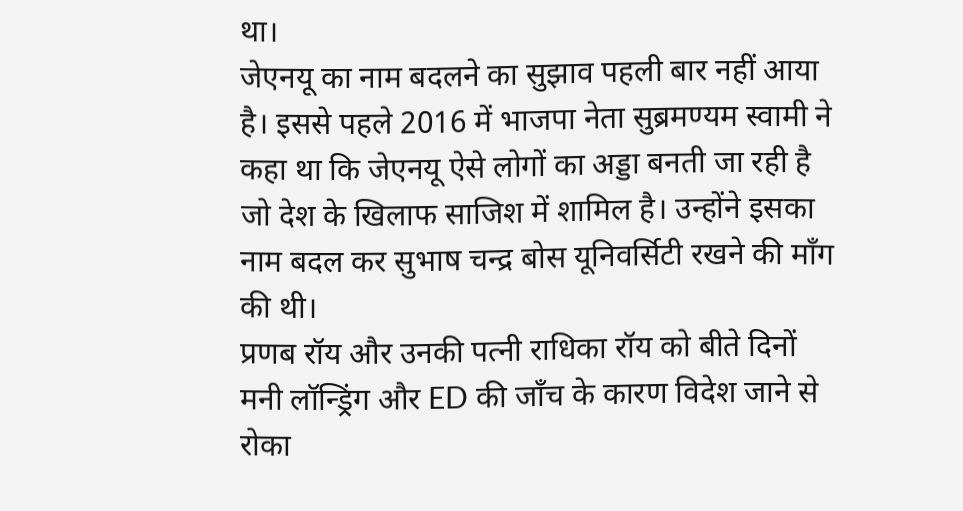था।
जेएनयू का नाम बदलने का सुझाव पहली बार नहीं आया है। इससे पहले 2016 में भाजपा नेता सुब्रमण्यम स्वामी ने कहा था कि जेएनयू ऐसे लोगों का अड्डा बनती जा रही है जो देश के खिलाफ साजिश में शामिल है। उन्होंने इसका नाम बदल कर सुभाष चन्द्र बोस यूनिवर्सिटी रखने की मॉंग की थी।
प्रणब रॉय और उनकी पत्नी राधिका रॉय को बीते दिनों मनी लॉन्ड्रिंग और ED की जाँच के कारण विदेश जाने से रोका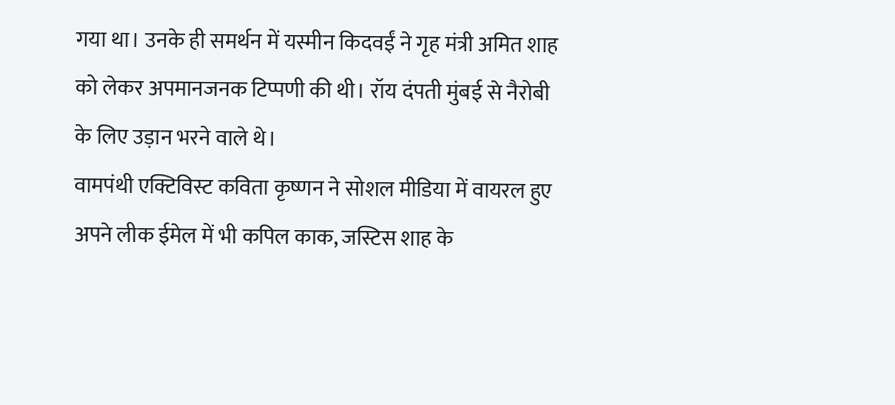गया था। उनके ही समर्थन में यस्मीन किदवईं ने गृह मंत्री अमित शाह को लेकर अपमानजनक टिप्पणी की थी। रॉय दंपती मुंबई से नैरोबी के लिए उड़ान भरने वाले थे।
वामपंथी एक्टिविस्ट कविता कृष्णन ने सोशल मीडिया में वायरल हुए अपने लीक ईमेल में भी कपिल काक, जस्टिस शाह के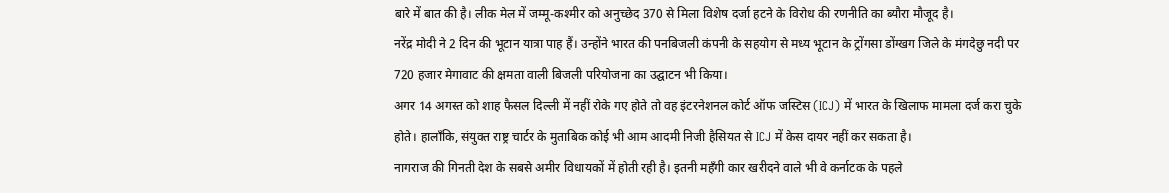बारे में बात की है। लीक मेल में जम्मू-कश्मीर को अनुच्छेद 370 से मिला विशेष दर्जा हटने के विरोध की रणनीति का ब्यौरा मौजूद है।
नरेंद्र मोदी ने 2 दिन की भूटान यात्रा पाह हैं। उन्होंने भारत की पनबिजली कंपनी के सहयोग से मध्य भूटान के ट्रोंगसा डोंग्खग जिले के मंगदेछु नदी पर 720 हजार मेगावाट की क्षमता वाली बिजली परियोजना का उद्घाटन भी किया।
अगर 14 अगस्त को शाह फैसल दिल्ली में नहीं रोके गए होते तो वह इंटरनेशनल कोर्ट ऑफ जस्टिस (ICJ) में भारत के खिलाफ मामला दर्ज करा चुके होते। हालाँकि, संयुक्त राष्ट्र चार्टर के मुताबिक कोई भी आम आदमी निजी हैसियत से ICJ में केस दायर नहीं कर सकता है।
नागराज की गिनती देश के सबसे अमीर विधायकों में होती रही है। इतनी महँगी कार खरीदने वाले भी वे कर्नाटक के पहले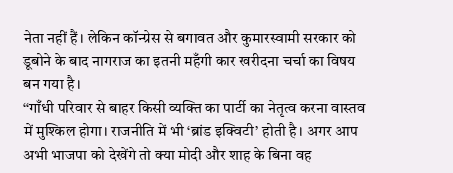नेता नहीं हैं। लेकिन कॉन्ग्रेस से बगावत और कुमारस्वामी सरकार को डूबोने के बाद नागराज का इतनी महँगी कार खरीदना चर्चा का विषय बन गया है।
‘‘गाँधी परिवार से बाहर किसी व्यक्ति का पार्टी का नेतृत्व करना वास्तव में मुश्किल होगा। राजनीति में भी ‘ब्रांड इक्विटी’ होती है। अगर आप अभी भाजपा को देखेंगे तो क्या मोदी और शाह के बिना वह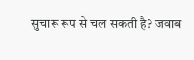सुचारू रूप से चल सकती है? जवाब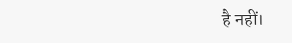है नहीं।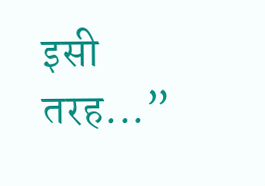इसी तरह...”